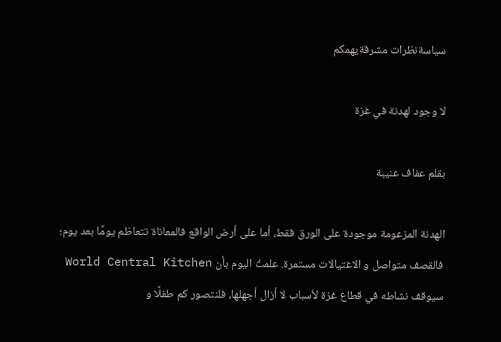سياسةنظرات مشرقةيهمكم

لا وجود لهدنة في غزة

بقلم عفاف عنيبة

الهدنة المزعومة موجودة على الورق فقط، أما على أرض الواقع فالمعاناة تتعاظم يومًا بعد يوم؛ فالقصف متواصل و الاغتيالات مستمرة. علمتُ اليوم بأن World Central Kitchen سيوقف نشاطه في قطاع غزة لأسباب لا أزال أجهلها، فلنتصور كم طفلًا و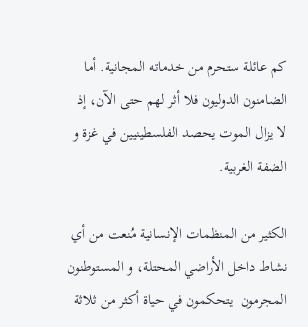كم عائلة ستحرم من خدماته المجانية. أما الضامنون الدوليون فلا أثر لهم حتى الآن، إذ لا يزال الموت يحصد الفلسطينيين في غزة و الضفة الغربية.

الكثير من المنظمات الإنسانية مُنعت من أي نشاط داخل الأراضي المحتلة، و المستوطنون المجرمون  يتحكمون في حياة أكثر من ثلاثة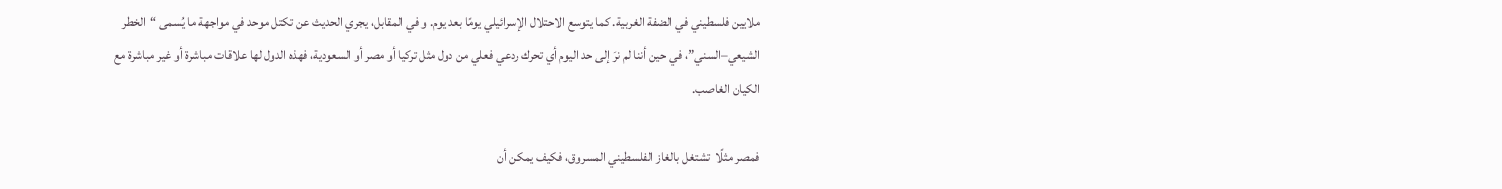ملايين فلسطيني في الضفة الغربية. كما يتوسع الاحتلال الإسرائيلي يومًا بعد يوم. و في المقابل، يجري الحديث عن تكتل موحد في مواجهة ما يُسمى “الخطر الشيعي–السني”، في حين أننا لم نرَ إلى حد اليوم أي تحرك ردعي فعلي من دول مثل تركيا أو مصر أو السعودية، فهذه الدول لها علاقات مباشرة أو غير مباشرة مع الكيان الغاصب.

فمصر مثلًا  تشتغل بالغاز الفلسطيني المسروق، فكيف يمكن أن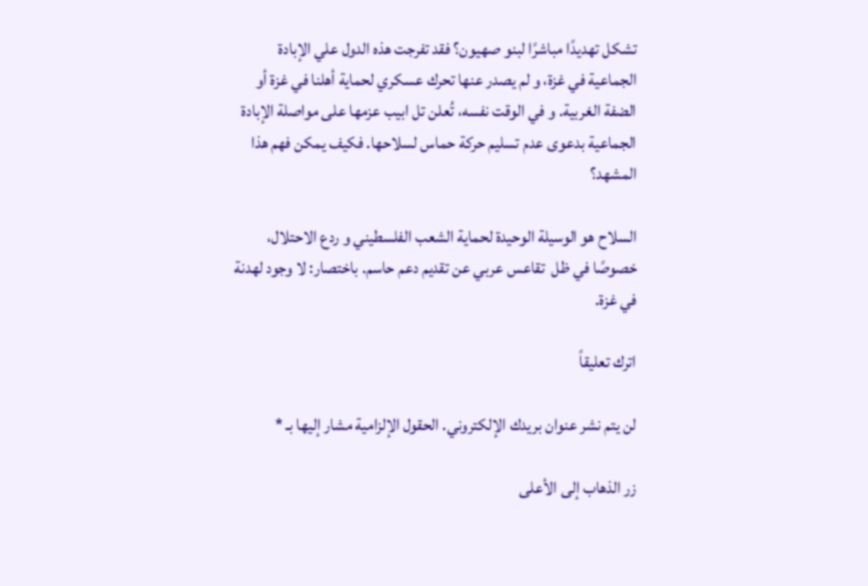تشكل تهديدًا مباشرًا لبنو صهيون؟ فقد تفرجت هذه الدول علي الإبادة الجماعية في غزة، و لم يصدر عنها تحرك عسكري لحماية أهلنا في غزة أو الضفة الغربية. و في الوقت نفسه، تُعلن تل ابيب عزمها على مواصلة الإبادة الجماعية بدعوى عدم تسليم حركة حماس لسلاحها. فكيف يمكن فهم هذا المشهد؟

السلاح هو الوسيلة الوحيدة لحماية الشعب الفلسطيني و ردع الاحتلال، خصوصًا في ظل  تقاعس عربي عن تقديم دعم حاسم. باختصار: لا وجود لهدنة في غزة.

اترك تعليقاً

لن يتم نشر عنوان بريدك الإلكتروني. الحقول الإلزامية مشار إليها بـ *

زر الذهاب إلى الأعلى